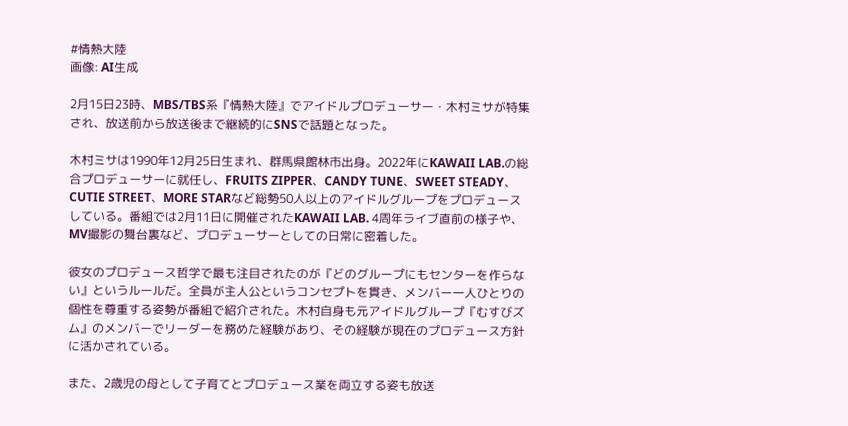#情熱大陸
画像: AI生成

2月15日23時、MBS/TBS系『情熱大陸』でアイドルプロデューサー・木村ミサが特集され、放送前から放送後まで継続的にSNSで話題となった。

木村ミサは1990年12月25日生まれ、群馬県館林市出身。2022年にKAWAII LAB.の総合プロデューサーに就任し、FRUITS ZIPPER、CANDY TUNE、SWEET STEADY、CUTIE STREET、MORE STARなど総勢50人以上のアイドルグループをプロデュースしている。番組では2月11日に開催されたKAWAII LAB. 4周年ライブ直前の様子や、MV撮影の舞台裏など、プロデューサーとしての日常に密着した。

彼女のプロデュース哲学で最も注目されたのが『どのグループにもセンターを作らない』というルールだ。全員が主人公というコンセプトを貫き、メンバー一人ひとりの個性を尊重する姿勢が番組で紹介された。木村自身も元アイドルグループ『むすびズム』のメンバーでリーダーを務めた経験があり、その経験が現在のプロデュース方針に活かされている。

また、2歳児の母として子育てとプロデュース業を両立する姿も放送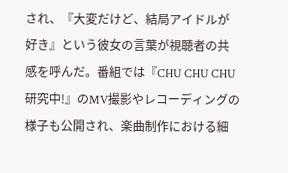され、『大変だけど、結局アイドルが好き』という彼女の言葉が視聴者の共感を呼んだ。番組では『CHU CHU CHU 研究中!』のMV撮影やレコーディングの様子も公開され、楽曲制作における細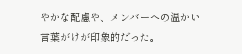やかな配慮や、メンバーへの温かい言葉がけが印象的だった。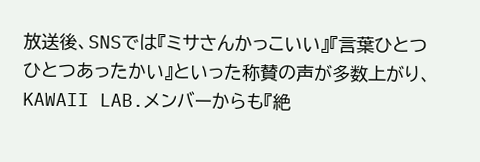放送後、SNSでは『ミサさんかっこいい』『言葉ひとつひとつあったかい』といった称賛の声が多数上がり、KAWAII LAB.メンバーからも『絶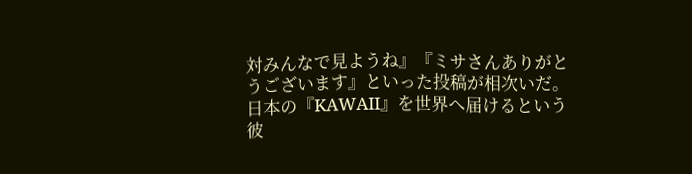対みんなで見ようね』『ミサさんありがとうございます』といった投稿が相次いだ。日本の『KAWAII』を世界へ届けるという彼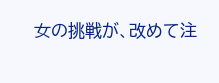女の挑戦が、改めて注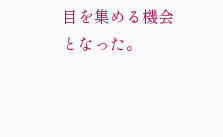目を集める機会となった。